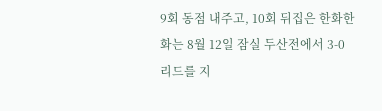9회 동점 내주고, 10회 뒤집은 한화한화는 8월 12일 잠실 두산전에서 3-0 리드를 지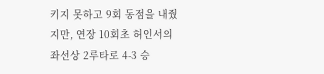키지 못하고 9회 동점을 내줬지만, 연장 10회초 허인서의 좌선상 2루타로 4-3 승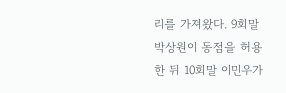리를 가져왔다. 9회말 박상원이 동점을 허용한 뒤 10회말 이민우가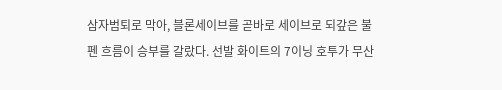삼자범퇴로 막아, 블론세이브를 곧바로 세이브로 되갚은 불펜 흐름이 승부를 갈랐다. 선발 화이트의 7이닝 호투가 무산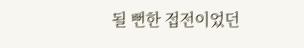될 뻔한 접전이었던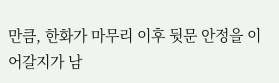만큼, 한화가 마무리 이후 뒷문 안정을 이어갈지가 남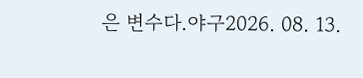은 변수다.야구2026. 08. 13.